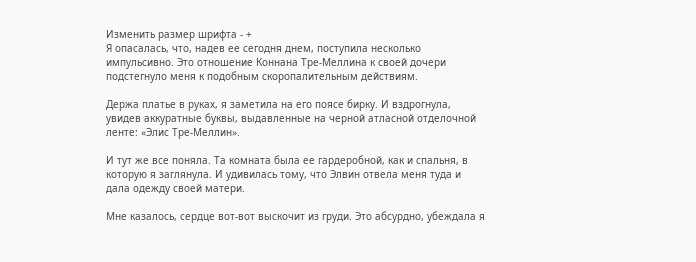Изменить размер шрифта - +
Я опасалась, что, надев ее сегодня днем, поступила несколько импульсивно. Это отношение Коннана Тре-Меллина к своей дочери подстегнуло меня к подобным скоропалительным действиям.

Держа платье в руках, я заметила на его поясе бирку. И вздрогнула, увидев аккуратные буквы, выдавленные на черной атласной отделочной ленте: «Элис Тре-Меллин».

И тут же все поняла. Та комната была ее гардеробной, как и спальня, в которую я заглянула. И удивилась тому, что Элвин отвела меня туда и дала одежду своей матери.

Мне казалось, сердце вот-вот выскочит из груди. Это абсурдно, убеждала я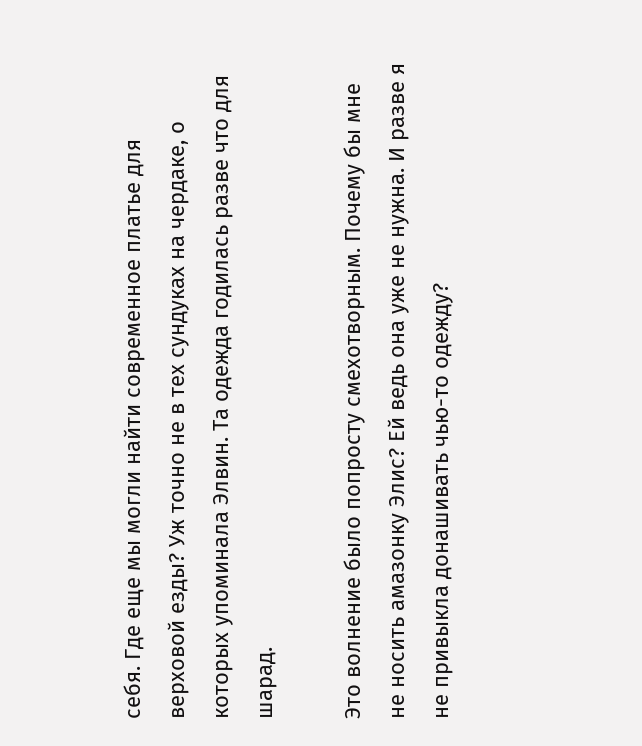себя. Где еще мы могли найти современное платье для верховой езды? Уж точно не в тех сундуках на чердаке, о которых упоминала Элвин. Та одежда годилась разве что для шарад.

Это волнение было попросту смехотворным. Почему бы мне не носить амазонку Элис? Ей ведь она уже не нужна. И разве я не привыкла донашивать чью-то одежду?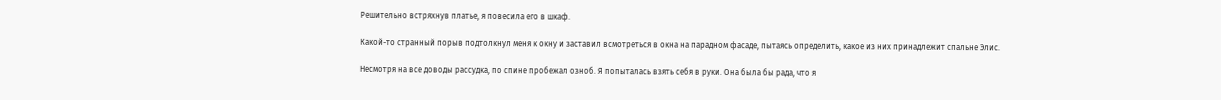Решительно встряхнув платье, я повесила его в шкаф.

Какой-то странный порыв подтолкнул меня к окну и заставил всмотреться в окна на парадном фасаде, пытаясь определить, какое из них принадлежит спальне Элис.

Несмотря на все доводы рассудка, по спине пробежал озноб. Я попыталась взять себя в руки. Она была бы рада, что я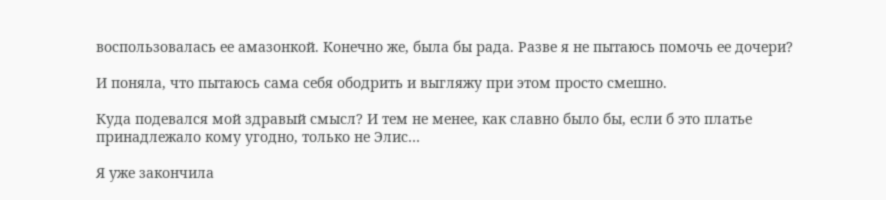воспользовалась ее амазонкой. Конечно же, была бы рада. Разве я не пытаюсь помочь ее дочери?

И поняла, что пытаюсь сама себя ободрить и выгляжу при этом просто смешно.

Куда подевался мой здравый смысл? И тем не менее, как славно было бы, если б это платье принадлежало кому угодно, только не Элис…

Я уже закончила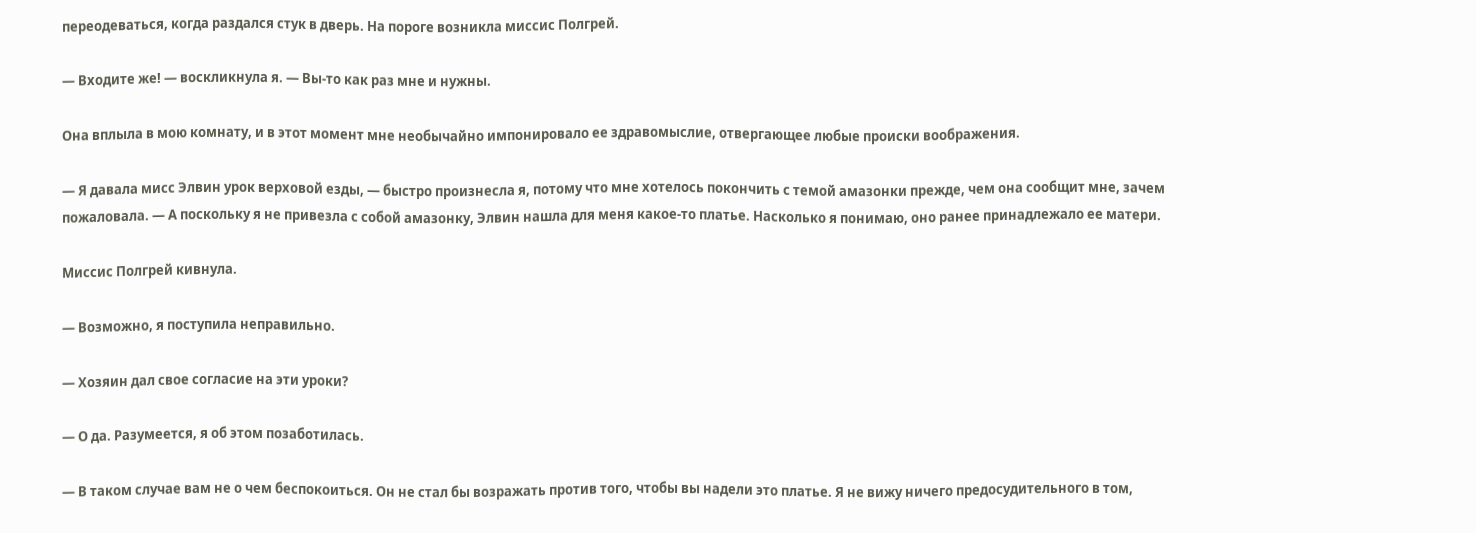переодеваться, когда раздался стук в дверь. На пороге возникла миссис Полгрей.

— Входите же! — воскликнула я. — Вы-то как раз мне и нужны.

Она вплыла в мою комнату, и в этот момент мне необычайно импонировало ее здравомыслие, отвергающее любые происки воображения.

— Я давала мисс Элвин урок верховой езды, — быстро произнесла я, потому что мне хотелось покончить с темой амазонки прежде, чем она сообщит мне, зачем пожаловала. — А поскольку я не привезла с собой амазонку, Элвин нашла для меня какое-то платье. Насколько я понимаю, оно ранее принадлежало ее матери.

Миссис Полгрей кивнула.

— Возможно, я поступила неправильно.

— Хозяин дал свое согласие на эти уроки?

— О да. Разумеется, я об этом позаботилась.

— В таком случае вам не о чем беспокоиться. Он не стал бы возражать против того, чтобы вы надели это платье. Я не вижу ничего предосудительного в том,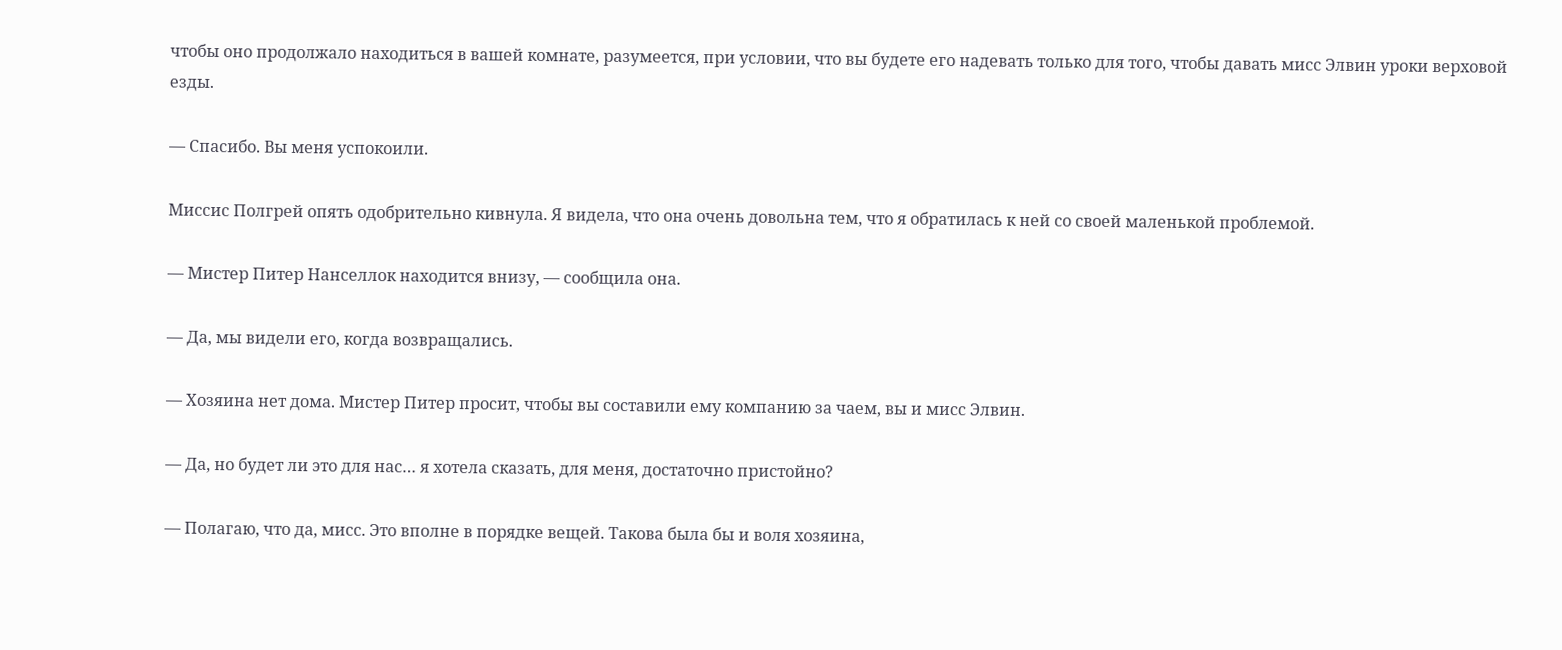чтобы оно продолжало находиться в вашей комнате, разумеется, при условии, что вы будете его надевать только для того, чтобы давать мисс Элвин уроки верховой езды.

— Спасибо. Вы меня успокоили.

Миссис Полгрей опять одобрительно кивнула. Я видела, что она очень довольна тем, что я обратилась к ней со своей маленькой проблемой.

— Мистер Питер Нанселлок находится внизу, — сообщила она.

— Да, мы видели его, когда возвращались.

— Хозяина нет дома. Мистер Питер просит, чтобы вы составили ему компанию за чаем, вы и мисс Элвин.

— Да, но будет ли это для нас… я хотела сказать, для меня, достаточно пристойно?

— Полагаю, что да, мисс. Это вполне в порядке вещей. Такова была бы и воля хозяина,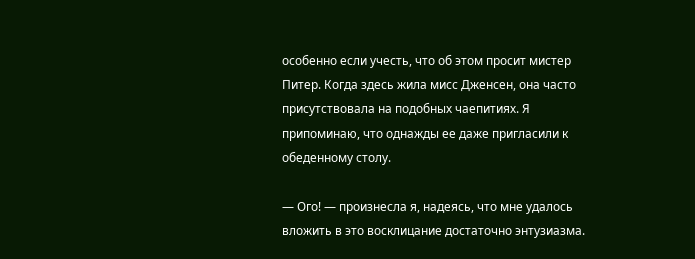особенно если учесть, что об этом просит мистер Питер. Когда здесь жила мисс Дженсен, она часто присутствовала на подобных чаепитиях. Я припоминаю, что однажды ее даже пригласили к обеденному столу.

— Ого! — произнесла я, надеясь, что мне удалось вложить в это восклицание достаточно энтузиазма.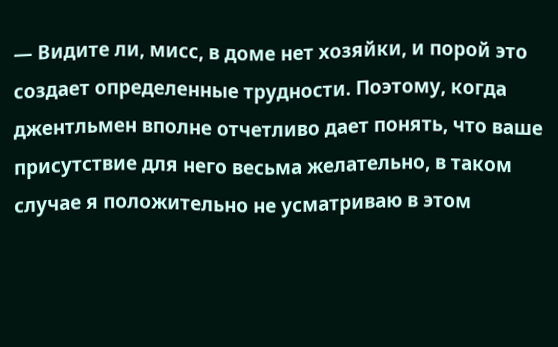— Видите ли, мисс, в доме нет хозяйки, и порой это создает определенные трудности. Поэтому, когда джентльмен вполне отчетливо дает понять, что ваше присутствие для него весьма желательно, в таком случае я положительно не усматриваю в этом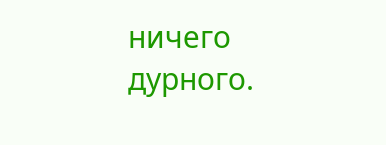ничего дурного.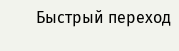Быстрый переход